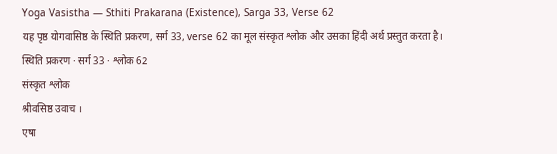Yoga Vasistha — Sthiti Prakarana (Existence), Sarga 33, Verse 62
यह पृष्ठ योगवासिष्ठ के स्थिति प्रकरण, सर्ग 33, verse 62 का मूल संस्कृत श्लोक और उसका हिंदी अर्थ प्रस्तुत करता है।
स्थिति प्रकरण · सर्ग 33 · श्लोक 62
संस्कृत श्लोक
श्रीवसिष्ठ उवाच ।
एषा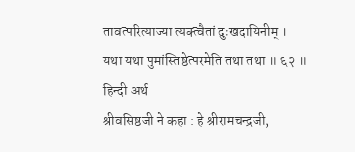तावत्परित्याज्या त्यक्त्वैतां दुःखदायिनीम् ।
यथा यथा पुमांस्तिष्ठेत्परमेति तथा तथा ॥ ६२ ॥
हिन्दी अर्थ
श्रीवसिष्ठजी ने कहा : हे श्रीरामचन्द्रजी,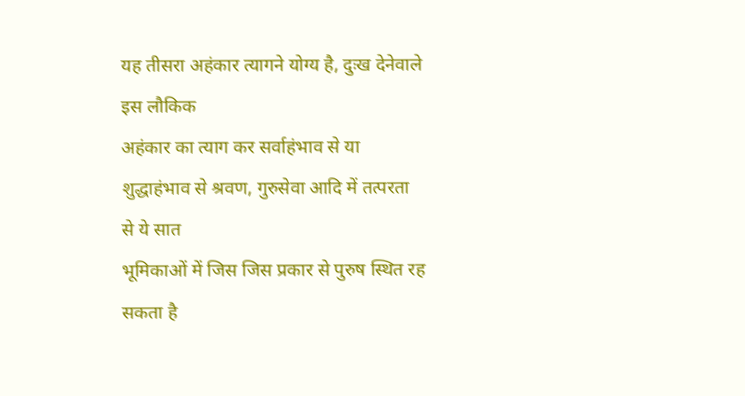यह तीसरा अहंकार त्यागने योग्य है, दुःख देनेवाले इस लौकिक
अहंकार का त्याग कर सर्वाहंभाव से या शुद्धाहंभाव से श्रवण, गुरुसेवा आदि में तत्परता से ये सात
भूमिकाओं में जिस जिस प्रकार से पुरुष स्थित रह सकता है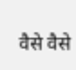वैसे वैसे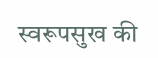स्वरूपसुख की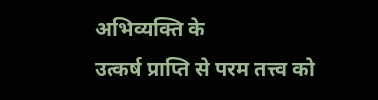अभिव्यक्ति के
उत्कर्ष प्राप्ति से परम तत्त्व को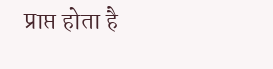प्राप्त होता है